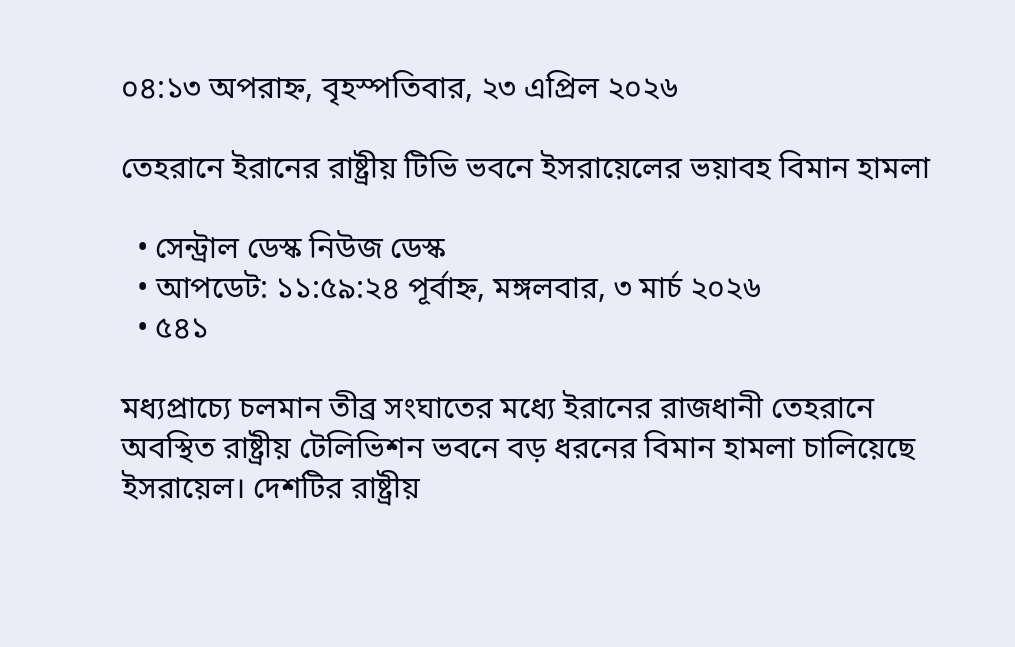০৪:১৩ অপরাহ্ন, বৃহস্পতিবার, ২৩ এপ্রিল ২০২৬

তেহরানে ইরানের রাষ্ট্রীয় টিভি ভবনে ইসরায়েলের ভয়াবহ বিমান হামলা

  • সেন্ট্রাল ডেস্ক নিউজ ডেস্ক
  • আপডেট: ১১:৫৯:২৪ পূর্বাহ্ন, মঙ্গলবার, ৩ মার্চ ২০২৬
  • ৫৪১

মধ্যপ্রাচ্যে চলমান তীব্র সংঘাতের মধ্যে ইরানের রাজধানী তেহরানে অবস্থিত রাষ্ট্রীয় টেলিভিশন ভবনে বড় ধরনের বিমান হামলা চালিয়েছে ইসরায়েল। দেশটির রাষ্ট্রীয়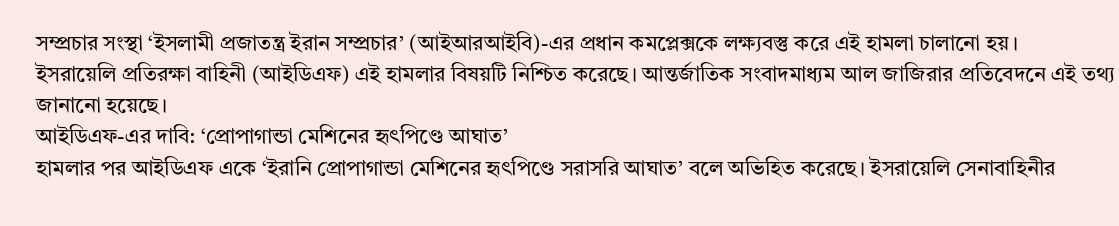সম্প্রচার সংস্থা ‘ইসলামী প্রজাতন্ত্র ইরান সম্প্রচার’ (আইআরআইবি)-এর প্রধান কমপ্লেক্সকে লক্ষ্যবস্তু করে এই হামলা চালানো হয়।
ইসরায়েলি প্রতিরক্ষা বাহিনী (আইডিএফ) এই হামলার বিষয়টি নিশ্চিত করেছে। আন্তর্জাতিক সংবাদমাধ্যম আল জাজিরার প্রতিবেদনে এই তথ্য জানানো হয়েছে।
আইডিএফ-এর দাবি: ‘প্রোপাগান্ডা মেশিনের হৃৎপিণ্ডে আঘাত’
হামলার পর আইডিএফ একে ‘ইরানি প্রোপাগান্ডা মেশিনের হৃৎপিণ্ডে সরাসরি আঘাত’ বলে অভিহিত করেছে। ইসরায়েলি সেনাবাহিনীর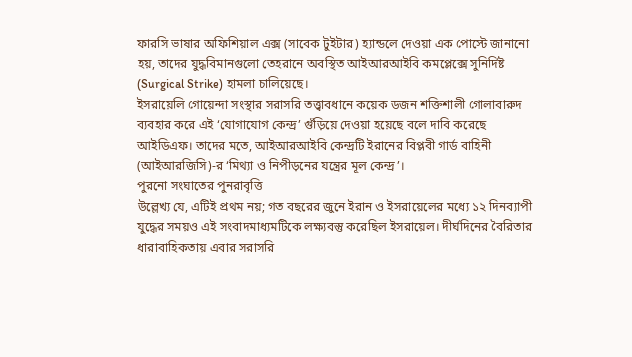ফারসি ভাষার অফিশিয়াল এক্স (সাবেক টুইটার) হ্যান্ডলে দেওয়া এক পোস্টে জানানো হয়, তাদের যুদ্ধবিমানগুলো তেহরানে অবস্থিত আইআরআইবি কমপ্লেক্সে সুনির্দিষ্ট (Surgical Strike) হামলা চালিয়েছে।
ইসরায়েলি গোয়েন্দা সংস্থার সরাসরি তত্ত্বাবধানে কয়েক ডজন শক্তিশালী গোলাবারুদ ব্যবহার করে এই ‘যোগাযোগ কেন্দ্র’ গুঁড়িয়ে দেওয়া হয়েছে বলে দাবি করেছে আইডিএফ। তাদের মতে, আইআরআইবি কেন্দ্রটি ইরানের বিপ্লবী গার্ড বাহিনী (আইআরজিসি)-র ‘মিথ্যা ও নিপীড়নের যন্ত্রের মূল কেন্দ্র’।
পুরনো সংঘাতের পুনরাবৃত্তি
উল্লেখ্য যে, এটিই প্রথম নয়; গত বছরের জুনে ইরান ও ইসরায়েলের মধ্যে ১২ দিনব্যাপী যুদ্ধের সময়ও এই সংবাদমাধ্যমটিকে লক্ষ্যবস্তু করেছিল ইসরায়েল। দীর্ঘদিনের বৈরিতার ধারাবাহিকতায় এবার সরাসরি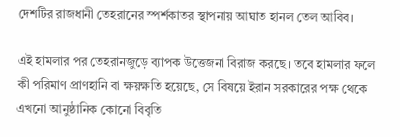দেশটির রাজধানী তেহরানের স্পর্শকাতর স্থাপনায় আঘাত হানল তেল আবিব।

এই হামলার পর তেহরানজুড়ে ব্যাপক উত্তেজনা বিরাজ করছে। তবে হামলার ফলে কী পরিমাণ প্রাণহানি বা ক্ষয়ক্ষতি হয়েছে, সে বিষয়ে ইরান সরকারের পক্ষ থেকে এখনো আনুষ্ঠানিক কোনো বিবৃতি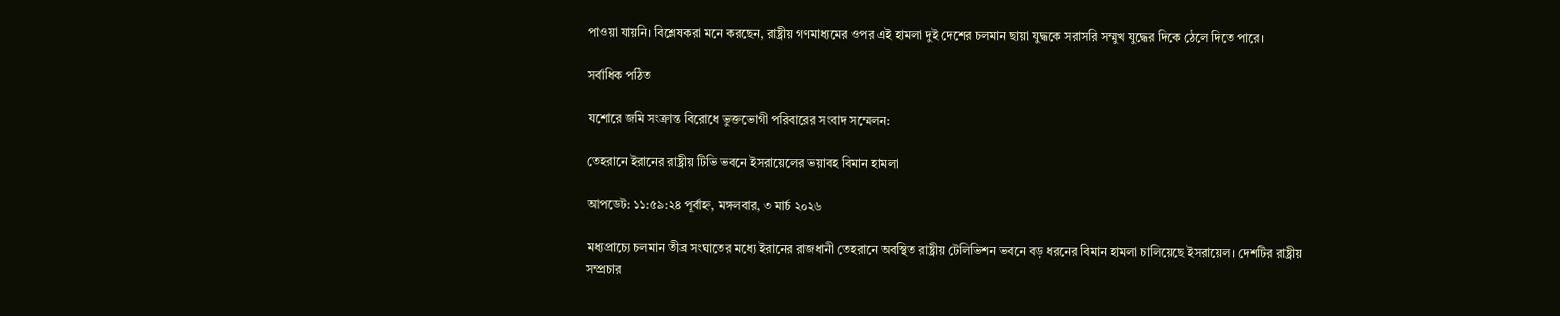পাওয়া যায়নি। বিশ্লেষকরা মনে করছেন, রাষ্ট্রীয় গণমাধ্যমের ওপর এই হামলা দুই দেশের চলমান ছায়া যুদ্ধকে সরাসরি সম্মুখ যুদ্ধের দিকে ঠেলে দিতে পারে।

সর্বাধিক পঠিত

যশোরে জমি সংক্রান্ত বিরোধে ভুক্তভোগী পরিবারের সংবাদ সম্মেলন:

তেহরানে ইরানের রাষ্ট্রীয় টিভি ভবনে ইসরায়েলের ভয়াবহ বিমান হামলা

আপডেট: ১১:৫৯:২৪ পূর্বাহ্ন, মঙ্গলবার, ৩ মার্চ ২০২৬

মধ্যপ্রাচ্যে চলমান তীব্র সংঘাতের মধ্যে ইরানের রাজধানী তেহরানে অবস্থিত রাষ্ট্রীয় টেলিভিশন ভবনে বড় ধরনের বিমান হামলা চালিয়েছে ইসরায়েল। দেশটির রাষ্ট্রীয় সম্প্রচার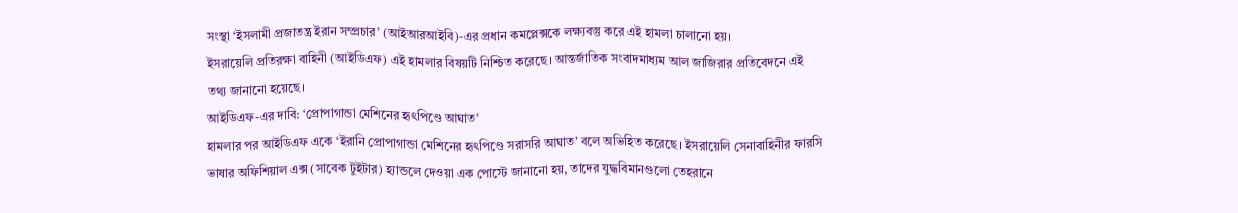সংস্থা ‘ইসলামী প্রজাতন্ত্র ইরান সম্প্রচার’ (আইআরআইবি)-এর প্রধান কমপ্লেক্সকে লক্ষ্যবস্তু করে এই হামলা চালানো হয়।
ইসরায়েলি প্রতিরক্ষা বাহিনী (আইডিএফ) এই হামলার বিষয়টি নিশ্চিত করেছে। আন্তর্জাতিক সংবাদমাধ্যম আল জাজিরার প্রতিবেদনে এই তথ্য জানানো হয়েছে।
আইডিএফ-এর দাবি: ‘প্রোপাগান্ডা মেশিনের হৃৎপিণ্ডে আঘাত’
হামলার পর আইডিএফ একে ‘ইরানি প্রোপাগান্ডা মেশিনের হৃৎপিণ্ডে সরাসরি আঘাত’ বলে অভিহিত করেছে। ইসরায়েলি সেনাবাহিনীর ফারসি ভাষার অফিশিয়াল এক্স (সাবেক টুইটার) হ্যান্ডলে দেওয়া এক পোস্টে জানানো হয়, তাদের যুদ্ধবিমানগুলো তেহরানে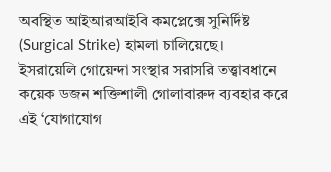অবস্থিত আইআরআইবি কমপ্লেক্সে সুনির্দিষ্ট (Surgical Strike) হামলা চালিয়েছে।
ইসরায়েলি গোয়েন্দা সংস্থার সরাসরি তত্ত্বাবধানে কয়েক ডজন শক্তিশালী গোলাবারুদ ব্যবহার করে এই ‘যোগাযোগ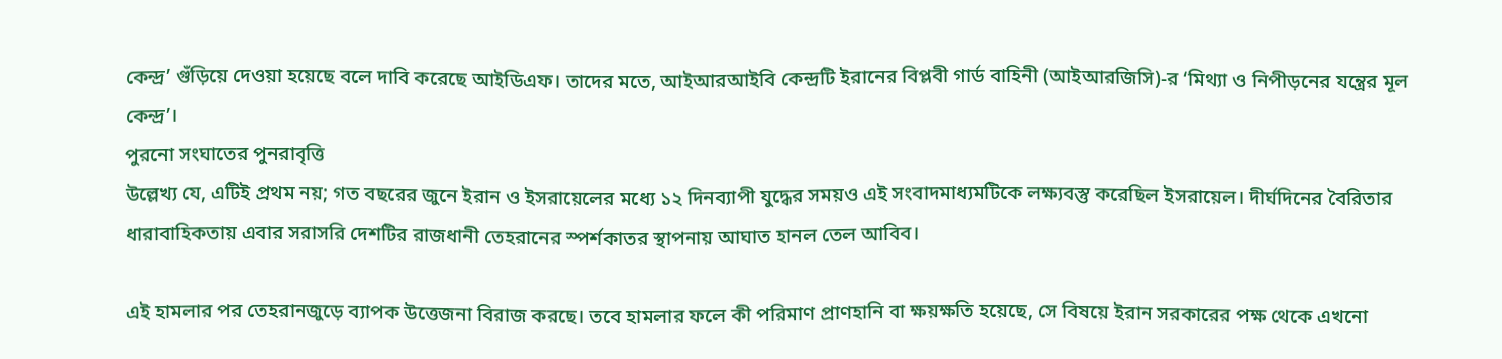কেন্দ্র’ গুঁড়িয়ে দেওয়া হয়েছে বলে দাবি করেছে আইডিএফ। তাদের মতে, আইআরআইবি কেন্দ্রটি ইরানের বিপ্লবী গার্ড বাহিনী (আইআরজিসি)-র ‘মিথ্যা ও নিপীড়নের যন্ত্রের মূল কেন্দ্র’।
পুরনো সংঘাতের পুনরাবৃত্তি
উল্লেখ্য যে, এটিই প্রথম নয়; গত বছরের জুনে ইরান ও ইসরায়েলের মধ্যে ১২ দিনব্যাপী যুদ্ধের সময়ও এই সংবাদমাধ্যমটিকে লক্ষ্যবস্তু করেছিল ইসরায়েল। দীর্ঘদিনের বৈরিতার ধারাবাহিকতায় এবার সরাসরি দেশটির রাজধানী তেহরানের স্পর্শকাতর স্থাপনায় আঘাত হানল তেল আবিব।

এই হামলার পর তেহরানজুড়ে ব্যাপক উত্তেজনা বিরাজ করছে। তবে হামলার ফলে কী পরিমাণ প্রাণহানি বা ক্ষয়ক্ষতি হয়েছে, সে বিষয়ে ইরান সরকারের পক্ষ থেকে এখনো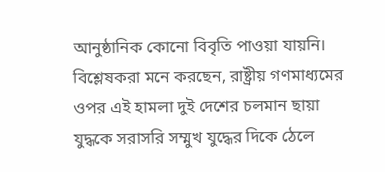আনুষ্ঠানিক কোনো বিবৃতি পাওয়া যায়নি। বিশ্লেষকরা মনে করছেন, রাষ্ট্রীয় গণমাধ্যমের ওপর এই হামলা দুই দেশের চলমান ছায়া যুদ্ধকে সরাসরি সম্মুখ যুদ্ধের দিকে ঠেলে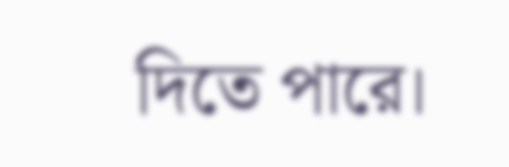দিতে পারে।